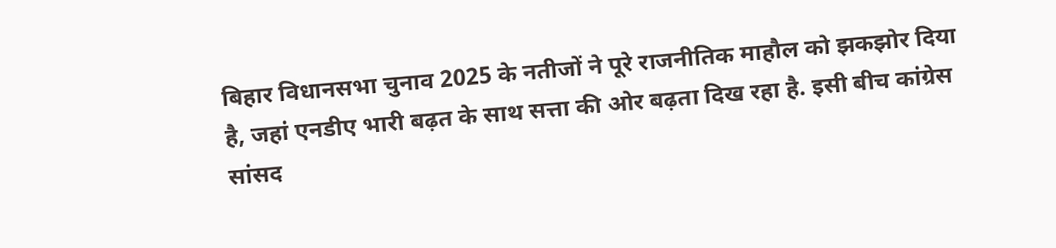बिहार विधानसभा चुनाव 2025 के नतीजों ने पूरे राजनीतिक माहौल को झकझोर दिया है, जहां एनडीए भारी बढ़त के साथ सत्ता की ओर बढ़ता दिख रहा है. इसी बीच कांग्रेस सांसद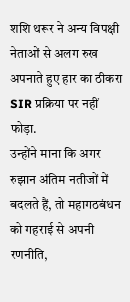शशि थरूर ने अन्य विपक्षी नेताओं से अलग रुख अपनाते हुए हार का ठीकरा SIR प्रक्रिया पर नहीं फोड़ा.
उन्होंने माना कि अगर रुझान अंतिम नतीजों में बदलते हैं, तो महागठबंधन को गहराई से अपनी रणनीति,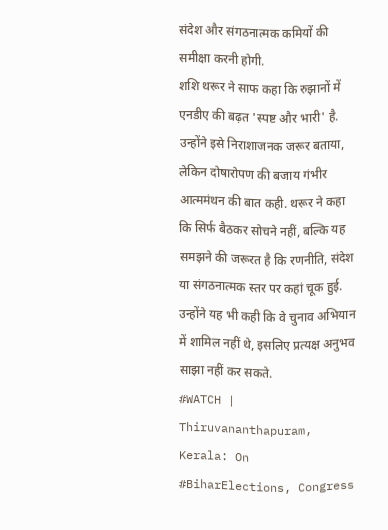संदेश और संगठनात्मक कमियों की समीक्षा करनी होगी.
शशि थरूर ने साफ कहा कि रुझानों में एनडीए की बढ़त 'स्पष्ट और भारी' है. उन्होंने इसे निराशाजनक जरूर बताया, लेकिन दोषारोपण की बजाय गंभीर आत्ममंथन की बात कही. थरूर ने कहा कि सिर्फ बैठकर सोचने नहीं, बल्कि यह समझने की जरूरत है कि रणनीति, संदेश या संगठनात्मक स्तर पर कहां चूक हुई. उन्होंने यह भी कही कि वे चुनाव अभियान में शामिल नहीं थे, इसलिए प्रत्यक्ष अनुभव साझा नहीं कर सकते.
#WATCH | Thiruvananthapuram, Kerala: On #BiharElections, Congress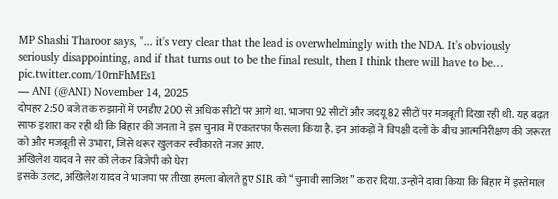MP Shashi Tharoor says, "... it's very clear that the lead is overwhelmingly with the NDA. It's obviously seriously disappointing, and if that turns out to be the final result, then I think there will have to be… pic.twitter.com/10rnFhMEs1
— ANI (@ANI) November 14, 2025
दोपहर 2:50 बजे तक रुझानों में एनडीए 200 से अधिक सीटों पर आगे था. भाजपा 92 सीटों और जदयू 82 सीटों पर मजबूती दिखा रही थी. यह बढ़त साफ इशारा कर रही थी कि बिहार की जनता ने इस चुनाव में एकतरफा फैसला किया है. इन आंकड़ों ने विपक्षी दलों के बीच आत्मनिरीक्षण की जरूरत को और मजबूती से उभारा, जिसे थरूर खुलकर स्वीकारते नजर आए.
अखिलेश यादव ने सर को लेकर बिजेपी को घेरा
इसके उलट, अखिलेश यादव ने भाजपा पर तीखा हमला बोलते हुए SIR को “चुनावी साजिश” करार दिया. उन्होंने दावा किया कि बिहार में इस्तेमाल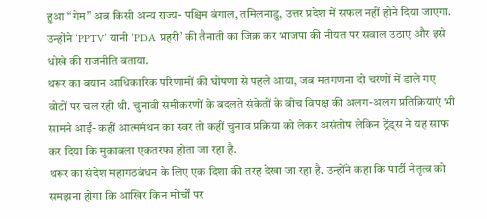हुआ “गेम” अब किसी अन्य राज्य- पश्चिम बंगाल, तमिलनाडु, उत्तर प्रदेश में सफल नहीं होने दिया जाएगा. उन्होंने ‘PPTV’ यानी ‘PDA प्रहरी’ की तैनाती का जिक्र कर भाजपा की नीयत पर सवाल उठाए और इसे धोखे की राजनीति बताया.
थरूर का बयान आधिकारिक परिणामों की घोषणा से पहले आया, जब मतगणना दो चरणों में डाले गए वोटों पर चल रही थी. चुनावी समीकरणों के बदलते संकेतों के बीच विपक्ष की अलग-अलग प्रतिक्रियाएं भी सामने आईं- कहीं आत्ममंथन का स्वर तो कहीं चुनाव प्रक्रिया को लेकर असंतोष लेकिन ट्रेंड्स ने यह साफ कर दिया कि मुकाबला एकतरफा होता जा रहा है.
थरूर का संदेश महागठबंधन के लिए एक दिशा की तरह देखा जा रहा है. उन्होंने कहा कि पार्टी नेतृत्व को समझना होगा कि आखिर किन मोर्चों पर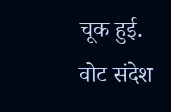चूक हुई. वोट संदेश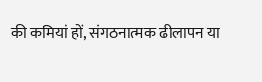की कमियां हों, संगठनात्मक ढीलापन या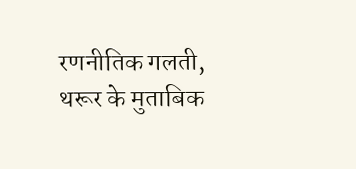रणनीतिक गलती, थरूर के मुताबिक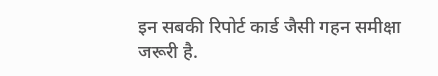इन सबकी रिपोर्ट कार्ड जैसी गहन समीक्षा जरूरी है.